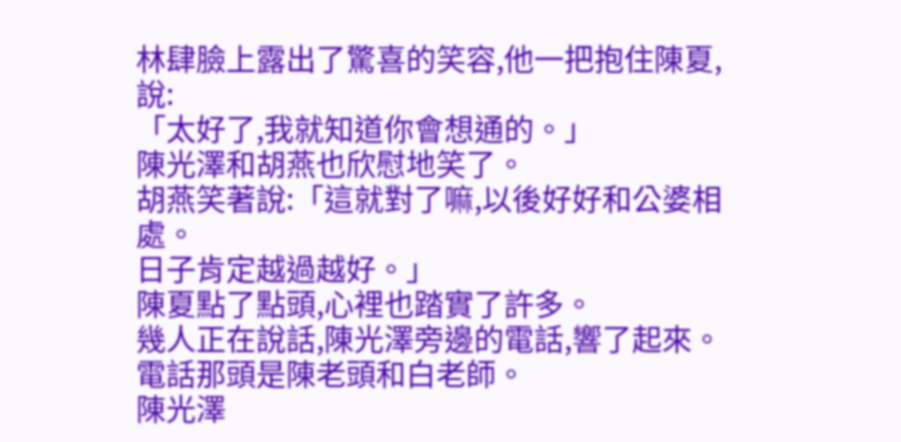林肆臉上露出了驚喜的笑容,他一把抱住陳夏,說:
「太好了,我就知道你會想通的。」
陳光澤和胡燕也欣慰地笑了。
胡燕笑著說:「這就對了嘛,以後好好和公婆相處。
日子肯定越過越好。」
陳夏點了點頭,心裡也踏實了許多。
幾人正在說話,陳光澤旁邊的電話,響了起來。
電話那頭是陳老頭和白老師。
陳光澤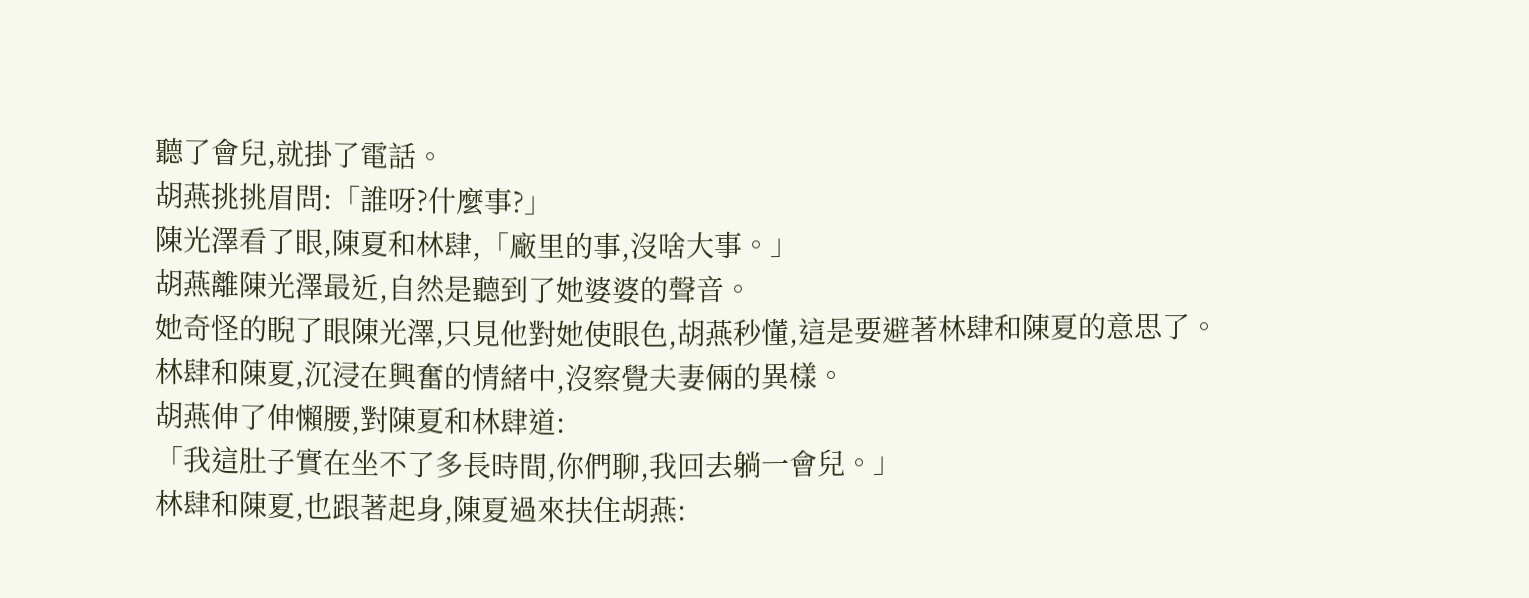聽了會兒,就掛了電話。
胡燕挑挑眉問:「誰呀?什麼事?」
陳光澤看了眼,陳夏和林肆,「廠里的事,沒啥大事。」
胡燕離陳光澤最近,自然是聽到了她婆婆的聲音。
她奇怪的睨了眼陳光澤,只見他對她使眼色,胡燕秒懂,這是要避著林肆和陳夏的意思了。
林肆和陳夏,沉浸在興奮的情緒中,沒察覺夫妻倆的異樣。
胡燕伸了伸懶腰,對陳夏和林肆道:
「我這肚子實在坐不了多長時間,你們聊,我回去躺一會兒。」
林肆和陳夏,也跟著起身,陳夏過來扶住胡燕: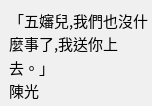「五嬸兒,我們也沒什麼事了,我送你上去。」
陳光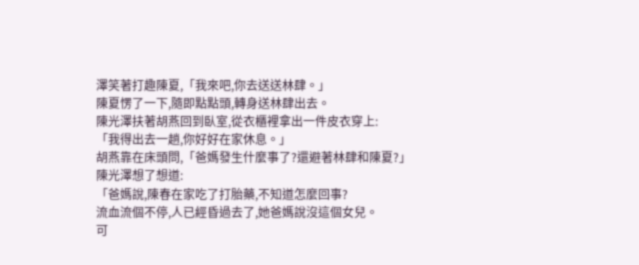澤笑著打趣陳夏,「我來吧,你去送送林肆。」
陳夏愣了一下,隨即點點頭,轉身送林肆出去。
陳光澤扶著胡燕回到臥室,從衣櫃裡拿出一件皮衣穿上:
「我得出去一趟,你好好在家休息。」
胡燕靠在床頭問,「爸媽發生什麼事了?還避著林肆和陳夏?」
陳光澤想了想道:
「爸媽說,陳春在家吃了打胎藥,不知道怎麼回事?
流血流個不停,人已經昏過去了,她爸媽說沒這個女兒。
可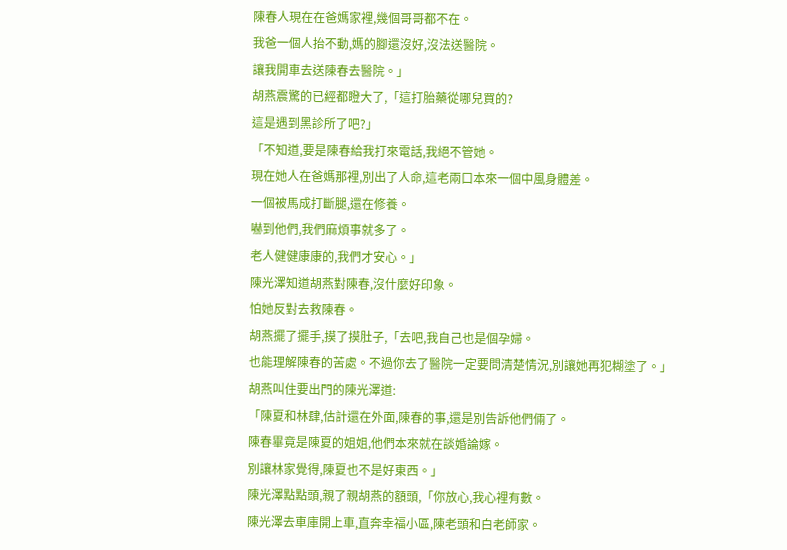陳春人現在在爸媽家裡,幾個哥哥都不在。
我爸一個人抬不動,媽的腳還沒好,沒法送醫院。
讓我開車去送陳春去醫院。」
胡燕震驚的已經都瞪大了,「這打胎藥從哪兒買的?
這是遇到黑診所了吧?」
「不知道,要是陳春給我打來電話,我絕不管她。
現在她人在爸媽那裡,別出了人命,這老兩口本來一個中風身體差。
一個被馬成打斷腿,還在修養。
嚇到他們,我們麻煩事就多了。
老人健健康康的,我們才安心。」
陳光澤知道胡燕對陳春,沒什麼好印象。
怕她反對去救陳春。
胡燕擺了擺手,摸了摸肚子,「去吧,我自己也是個孕婦。
也能理解陳春的苦處。不過你去了醫院一定要問清楚情況,別讓她再犯糊塗了。」
胡燕叫住要出門的陳光澤道:
「陳夏和林肆,估計還在外面,陳春的事,還是別告訴他們倆了。
陳春畢竟是陳夏的姐姐,他們本來就在談婚論嫁。
別讓林家覺得,陳夏也不是好東西。」
陳光澤點點頭,親了親胡燕的額頭,「你放心,我心裡有數。
陳光澤去車庫開上車,直奔幸福小區,陳老頭和白老師家。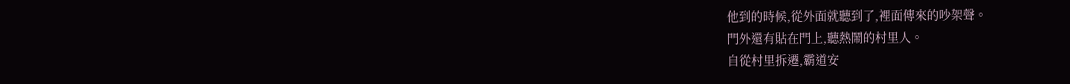他到的時候,從外面就聽到了,裡面傳來的吵架聲。
門外還有貼在門上,聽熱鬧的村里人。
自從村里拆遷,霸道安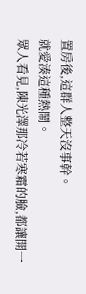置房後,這群人整天沒事幹。
就愛湊這種熱鬧。
眾人看見,陳光澤那冷若寒霜的臉,都讓開一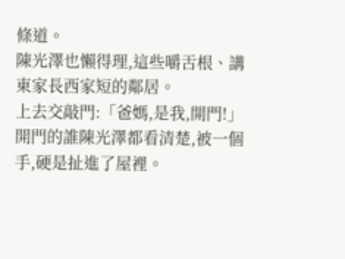條道。
陳光澤也懶得理,這些嚼舌根、講東家長西家短的鄰居。
上去交敲門:「爸媽,是我,開門!」
開門的誰陳光澤都看清楚,被一個手,硬是扯進了屋裡。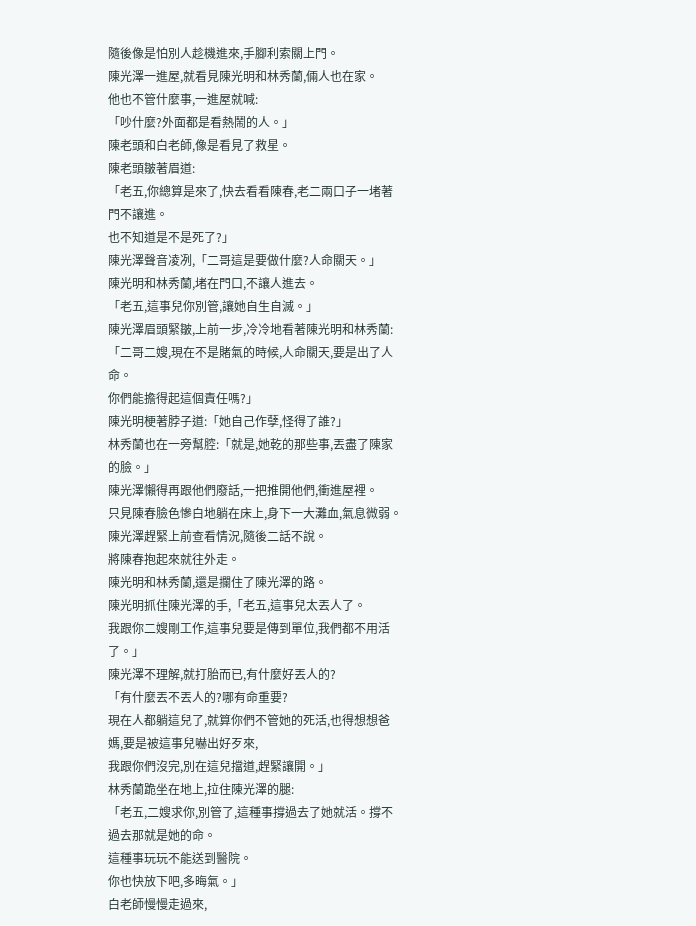隨後像是怕別人趁機進來,手腳利索關上門。
陳光澤一進屋,就看見陳光明和林秀蘭,倆人也在家。
他也不管什麼事,一進屋就喊:
「吵什麼?外面都是看熱鬧的人。」
陳老頭和白老師,像是看見了救星。
陳老頭皺著眉道:
「老五,你總算是來了,快去看看陳春,老二兩口子一堵著門不讓進。
也不知道是不是死了?」
陳光澤聲音凌冽,「二哥這是要做什麼?人命關天。」
陳光明和林秀蘭,堵在門口,不讓人進去。
「老五,這事兒你別管,讓她自生自滅。」
陳光澤眉頭緊皺,上前一步,冷冷地看著陳光明和林秀蘭:
「二哥二嫂,現在不是賭氣的時候,人命關天,要是出了人命。
你們能擔得起這個責任嗎?」
陳光明梗著脖子道:「她自己作孽,怪得了誰?」
林秀蘭也在一旁幫腔:「就是,她乾的那些事,丟盡了陳家的臉。」
陳光澤懶得再跟他們廢話,一把推開他們,衝進屋裡。
只見陳春臉色慘白地躺在床上,身下一大灘血,氣息微弱。
陳光澤趕緊上前查看情況,隨後二話不說。
將陳春抱起來就往外走。
陳光明和林秀蘭,還是攔住了陳光澤的路。
陳光明抓住陳光澤的手,「老五,這事兒太丟人了。
我跟你二嫂剛工作,這事兒要是傳到單位,我們都不用活了。」
陳光澤不理解,就打胎而已,有什麼好丟人的?
「有什麼丟不丟人的?哪有命重要?
現在人都躺這兒了,就算你們不管她的死活,也得想想爸媽,要是被這事兒嚇出好歹來,
我跟你們沒完,別在這兒擋道,趕緊讓開。」
林秀蘭跪坐在地上,拉住陳光澤的腿:
「老五,二嫂求你,別管了,這種事撐過去了她就活。撐不過去那就是她的命。
這種事玩玩不能送到醫院。
你也快放下吧,多晦氣。」
白老師慢慢走過來,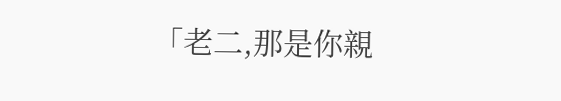「老二,那是你親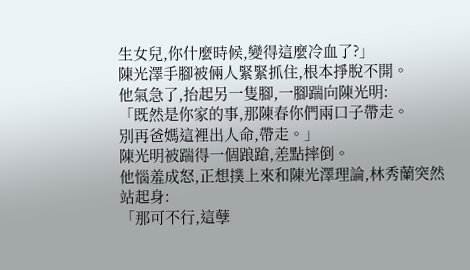生女兒,你什麼時候,變得這麼冷血了?」
陳光澤手腳被倆人緊緊抓住,根本掙脫不開。
他氣急了,抬起另一隻腳,一腳踹向陳光明:
「既然是你家的事,那陳春你們兩口子帶走。
別再爸媽這裡出人命,帶走。」
陳光明被踹得一個踉蹌,差點摔倒。
他惱羞成怒,正想撲上來和陳光澤理論,林秀蘭突然站起身:
「那可不行,這孽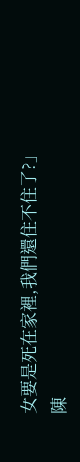女要是死在家裡,我們還住不住了?」
陳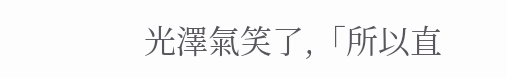光澤氣笑了,「所以直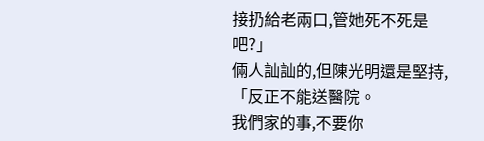接扔給老兩口,管她死不死是吧?」
倆人訕訕的,但陳光明還是堅持,「反正不能送醫院。
我們家的事,不要你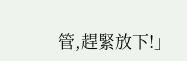管,趕緊放下!」